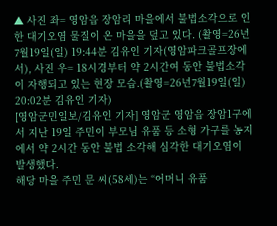▲ 사진 좌= 영암읍 장암리 마을에서 불법소각으로 인한 대기오염 물질이 온 마을을 덮고 있다. (촬영=26년7월19일(일) 19:44분 김유인 기자(영암파크골프장에서), 사진 우= 18시경부터 약 2시간여 동안 불법소각이 자행되고 있는 현장 모습.(촬영=26년7월19일(일) 20:02분 김유인 기자)
[영암군민일보/김유인 기자] 영암군 영암읍 장암1구에서 지난 19일 주민이 부모님 유품 등 소형 가구를 농지에서 약 2시간 동안 불법 소각해 심각한 대기오염이 발생했다.
해당 마을 주민 문 씨(58세)는 “어머니 유품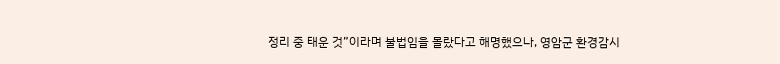정리 중 태운 것”이라며 불법임을 몰랐다고 해명했으나, 영암군 환경감시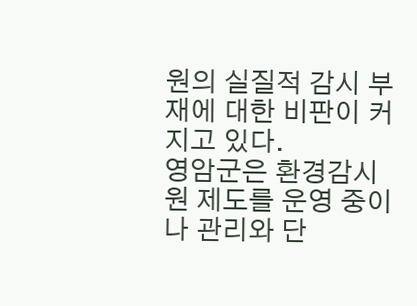원의 실질적 감시 부재에 대한 비판이 커지고 있다.
영암군은 환경감시원 제도를 운영 중이나 관리와 단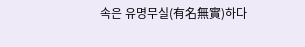속은 유명무실(有名無實)하다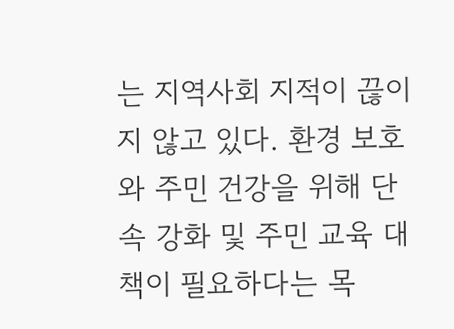는 지역사회 지적이 끊이지 않고 있다. 환경 보호와 주민 건강을 위해 단속 강화 및 주민 교육 대책이 필요하다는 목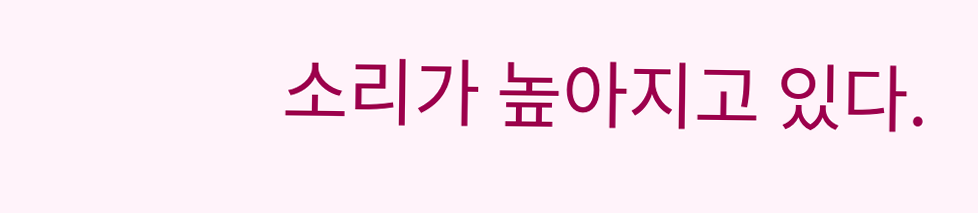소리가 높아지고 있다.